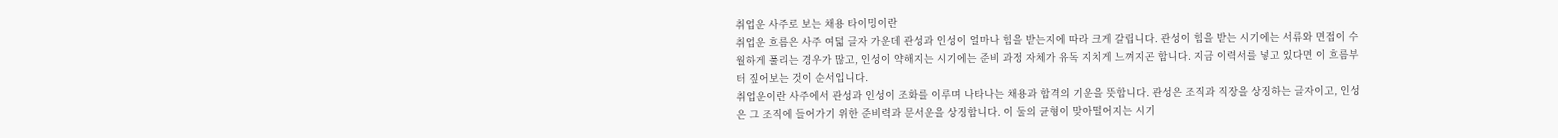취업운 사주로 보는 채용 타이밍이란
취업운 흐름은 사주 여덟 글자 가운데 관성과 인성이 얼마나 힘을 받는지에 따라 크게 갈립니다. 관성이 힘을 받는 시기에는 서류와 면접이 수월하게 풀리는 경우가 많고, 인성이 약해지는 시기에는 준비 과정 자체가 유독 지치게 느껴지곤 합니다. 지금 이력서를 넣고 있다면 이 흐름부터 짚어보는 것이 순서입니다.
취업운이란 사주에서 관성과 인성이 조화를 이루며 나타나는 채용과 합격의 기운을 뜻합니다. 관성은 조직과 직장을 상징하는 글자이고, 인성은 그 조직에 들어가기 위한 준비력과 문서운을 상징합니다. 이 둘의 균형이 맞아떨어지는 시기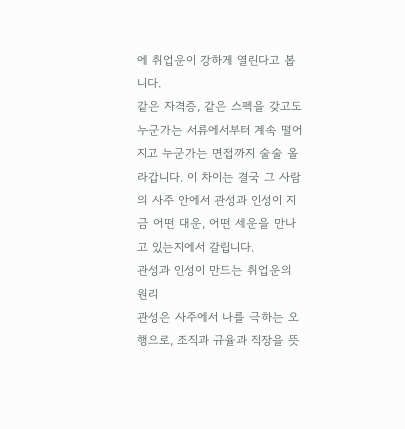에 취업운이 강하게 열린다고 봅니다.
같은 자격증, 같은 스펙을 갖고도 누군가는 서류에서부터 계속 떨어지고 누군가는 면접까지 술술 올라갑니다. 이 차이는 결국 그 사람의 사주 안에서 관성과 인성이 지금 어떤 대운, 어떤 세운을 만나고 있는지에서 갈립니다.
관성과 인성이 만드는 취업운의 원리
관성은 사주에서 나를 극하는 오행으로, 조직과 규율과 직장을 뜻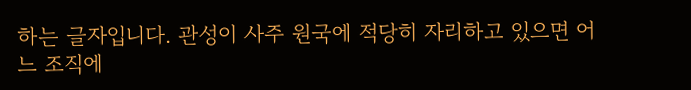하는 글자입니다. 관성이 사주 원국에 적당히 자리하고 있으면 어느 조직에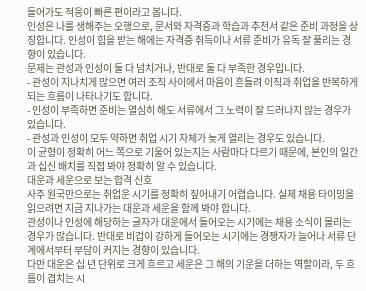들어가도 적응이 빠른 편이라고 봅니다.
인성은 나를 생해주는 오행으로, 문서와 자격증과 학습과 추천서 같은 준비 과정을 상징합니다. 인성이 힘을 받는 해에는 자격증 취득이나 서류 준비가 유독 잘 풀리는 경향이 있습니다.
문제는 관성과 인성이 둘 다 넘치거나, 반대로 둘 다 부족한 경우입니다.
- 관성이 지나치게 많으면 여러 조직 사이에서 마음이 흔들려 이직과 취업을 반복하게 되는 흐름이 나타나기도 합니다.
- 인성이 부족하면 준비는 열심히 해도 서류에서 그 노력이 잘 드러나지 않는 경우가 있습니다.
- 관성과 인성이 모두 약하면 취업 시기 자체가 늦게 열리는 경우도 있습니다.
이 균형이 정확히 어느 쪽으로 기울어 있는지는 사람마다 다르기 때문에, 본인의 일간과 십신 배치를 직접 봐야 정확히 알 수 있습니다.
대운과 세운으로 보는 합격 신호
사주 원국만으로는 취업운 시기를 정확히 짚어내기 어렵습니다. 실제 채용 타이밍을 읽으려면 지금 지나가는 대운과 세운을 함께 봐야 합니다.
관성이나 인성에 해당하는 글자가 대운에서 들어오는 시기에는 채용 소식이 몰리는 경우가 많습니다. 반대로 비겁이 강하게 들어오는 시기에는 경쟁자가 늘어나 서류 단계에서부터 부담이 커지는 경향이 있습니다.
다만 대운은 십 년 단위로 크게 흐르고 세운은 그 해의 기운을 더하는 역할이라, 두 흐름이 겹치는 시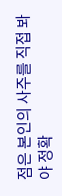점은 본인의 사주를 직접 봐야 정확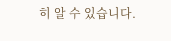히 알 수 있습니다.